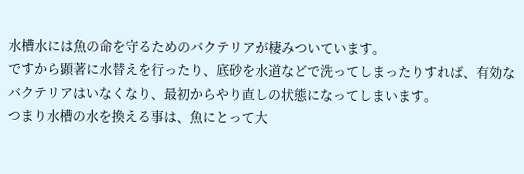水槽水には魚の命を守るためのバクテリアが棲みついています。
ですから顕著に水替えを行ったり、底砂を水道などで洗ってしまったりすれば、有効なバクテリアはいなくなり、最初からやり直しの状態になってしまいます。
つまり水槽の水を換える事は、魚にとって大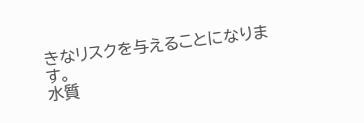きなリスクを与えることになります。
水質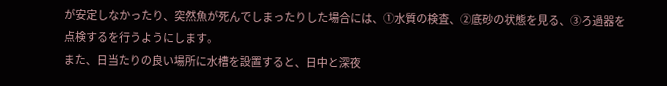が安定しなかったり、突然魚が死んでしまったりした場合には、①水質の検査、②底砂の状態を見る、③ろ過器を点検するを行うようにします。
また、日当たりの良い場所に水槽を設置すると、日中と深夜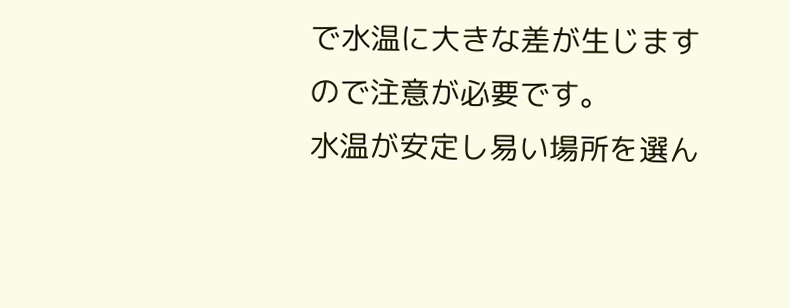で水温に大きな差が生じますので注意が必要です。
水温が安定し易い場所を選ん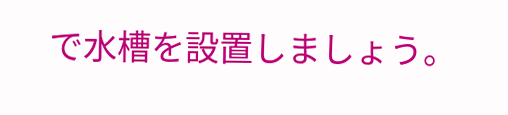で水槽を設置しましょう。